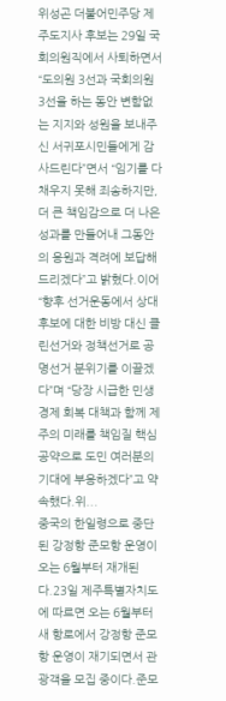위성곤 더불어민주당 제주도지사 후보는 29일 국회의원직에서 사퇴하면서 “도의원 3선과 국회의원 3선을 하는 동안 변함없는 지지와 성원을 보내주신 서귀포시민들에게 감사드린다”면서 “임기를 다 채우지 못해 죄송하지만, 더 큰 책임감으로 더 나은 성과를 만들어내 그동안의 응원과 격려에 보답해 드리겠다”고 밝혔다.이어 “향후 선거운동에서 상대 후보에 대한 비방 대신 클린선거와 정책선거로 공명선거 분위기를 이끌겠다”며 “당장 시급한 민생경제 회복 대책과 함께 제주의 미래를 책임질 핵심 공약으로 도민 여러분의 기대에 부응하겠다”고 약속했다.위...
중국의 한일령으로 중단된 강정항 준모항 운영이 오는 6월부터 재개된다.23일 제주특별자치도에 따르면 오는 6월부터 새 항로에서 강정항 준모항 운영이 재기되면서 관광객을 모집 중이다.준모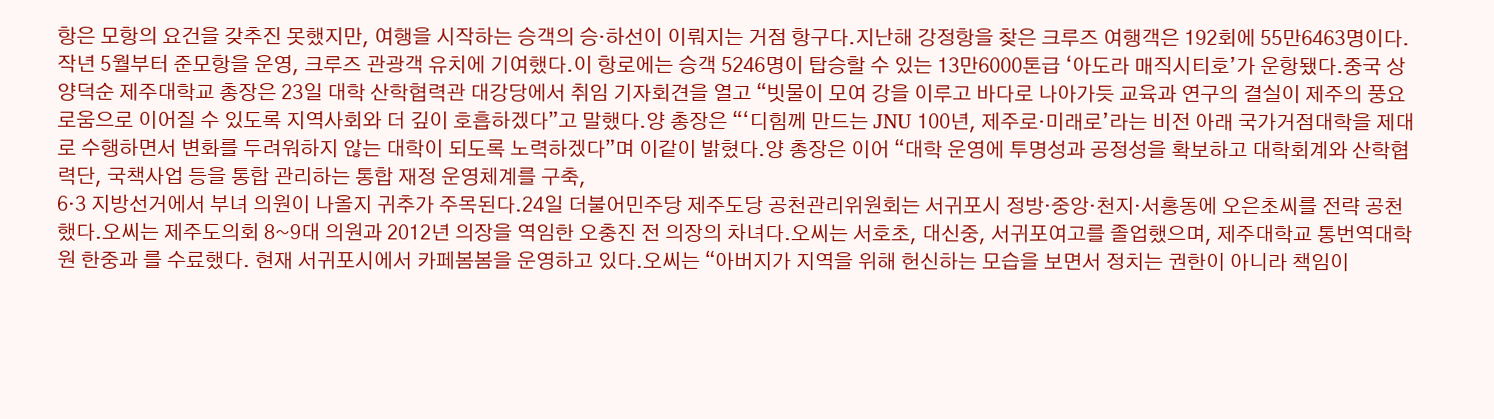항은 모항의 요건을 갖추진 못했지만, 여행을 시작하는 승객의 승·하선이 이뤄지는 거점 항구다.지난해 강정항을 찾은 크루즈 여행객은 192회에 55만6463명이다. 작년 5월부터 준모항을 운영, 크루즈 관광객 유치에 기여했다.이 항로에는 승객 5246명이 탑승할 수 있는 13만6000톤급 ‘아도라 매직시티호’가 운항됐다.중국 상
양덕순 제주대학교 총장은 23일 대학 산학협력관 대강당에서 취임 기자회견을 열고 “빗물이 모여 강을 이루고 바다로 나아가듯 교육과 연구의 결실이 제주의 풍요로움으로 이어질 수 있도록 지역사회와 더 깊이 호흡하겠다”고 말했다.양 총장은 “‘디힘께 만드는 JNU 100년, 제주로·미래로’라는 비전 아래 국가거점대학을 제대로 수행하면서 변화를 두려워하지 않는 대학이 되도록 노력하겠다”며 이같이 밝혔다.양 총장은 이어 “대학 운영에 투명성과 공정성을 확보하고 대학회계와 산학협력단, 국책사업 등을 통합 관리하는 통합 재정 운영체계를 구축,
6·3 지방선거에서 부녀 의원이 나올지 귀추가 주목된다.24일 더불어민주당 제주도당 공천관리위원회는 서귀포시 정방·중앙·천지·서홍동에 오은초씨를 전략 공천했다.오씨는 제주도의회 8~9대 의원과 2012년 의장을 역임한 오충진 전 의장의 차녀다.오씨는 서호초, 대신중, 서귀포여고를 졸업했으며, 제주대학교 통번역대학원 한중과 를 수료했다. 현재 서귀포시에서 카페봄봄을 운영하고 있다.오씨는 “아버지가 지역을 위해 헌신하는 모습을 보면서 정치는 권한이 아니라 책임이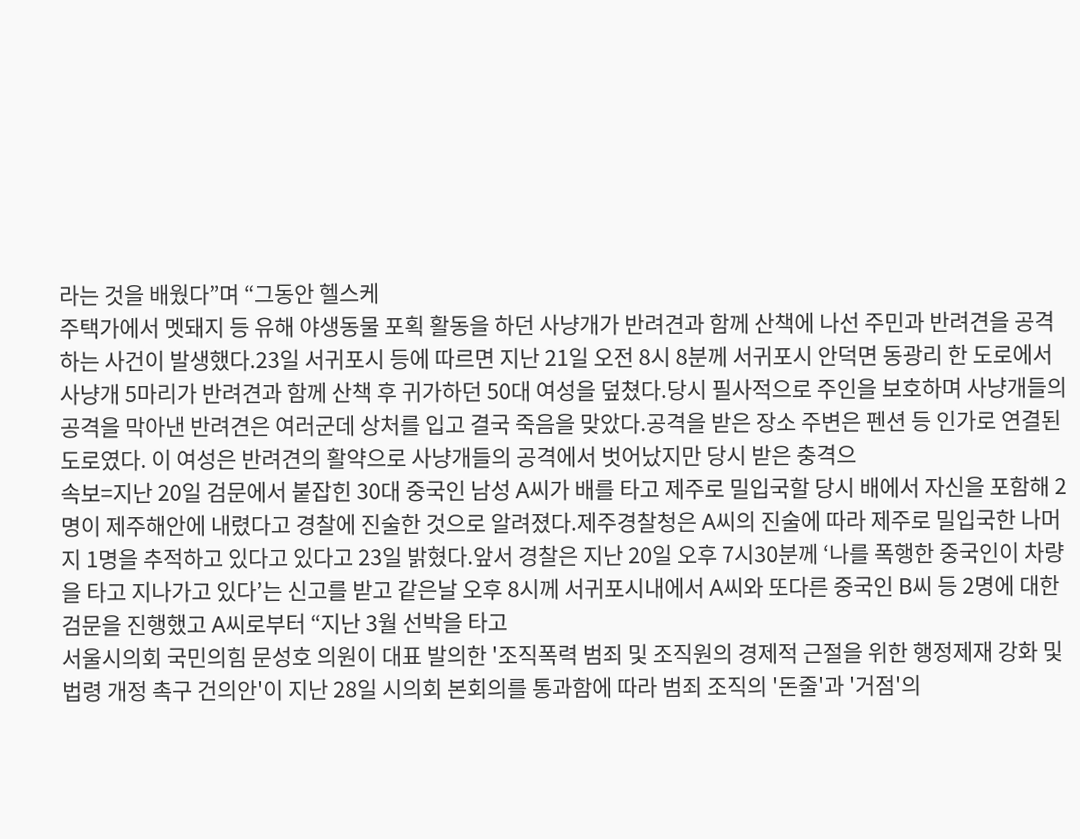라는 것을 배웠다”며 “그동안 헬스케
주택가에서 멧돼지 등 유해 야생동물 포획 활동을 하던 사냥개가 반려견과 함께 산책에 나선 주민과 반려견을 공격하는 사건이 발생했다.23일 서귀포시 등에 따르면 지난 21일 오전 8시 8분께 서귀포시 안덕면 동광리 한 도로에서 사냥개 5마리가 반려견과 함께 산책 후 귀가하던 50대 여성을 덮쳤다.당시 필사적으로 주인을 보호하며 사냥개들의 공격을 막아낸 반려견은 여러군데 상처를 입고 결국 죽음을 맞았다.공격을 받은 장소 주변은 펜션 등 인가로 연결된 도로였다. 이 여성은 반려견의 활약으로 사냥개들의 공격에서 벗어났지만 당시 받은 충격으
속보=지난 20일 검문에서 붙잡힌 30대 중국인 남성 A씨가 배를 타고 제주로 밀입국할 당시 배에서 자신을 포함해 2명이 제주해안에 내렸다고 경찰에 진술한 것으로 알려졌다.제주경찰청은 A씨의 진술에 따라 제주로 밀입국한 나머지 1명을 추적하고 있다고 있다고 23일 밝혔다.앞서 경찰은 지난 20일 오후 7시30분께 ‘나를 폭행한 중국인이 차량을 타고 지나가고 있다’는 신고를 받고 같은날 오후 8시께 서귀포시내에서 A씨와 또다른 중국인 B씨 등 2명에 대한 검문을 진행했고 A씨로부터 “지난 3월 선박을 타고
서울시의회 국민의힘 문성호 의원이 대표 발의한 '조직폭력 범죄 및 조직원의 경제적 근절을 위한 행정제재 강화 및 법령 개정 촉구 건의안'이 지난 28일 시의회 본회의를 통과함에 따라 범죄 조직의 '돈줄'과 '거점'의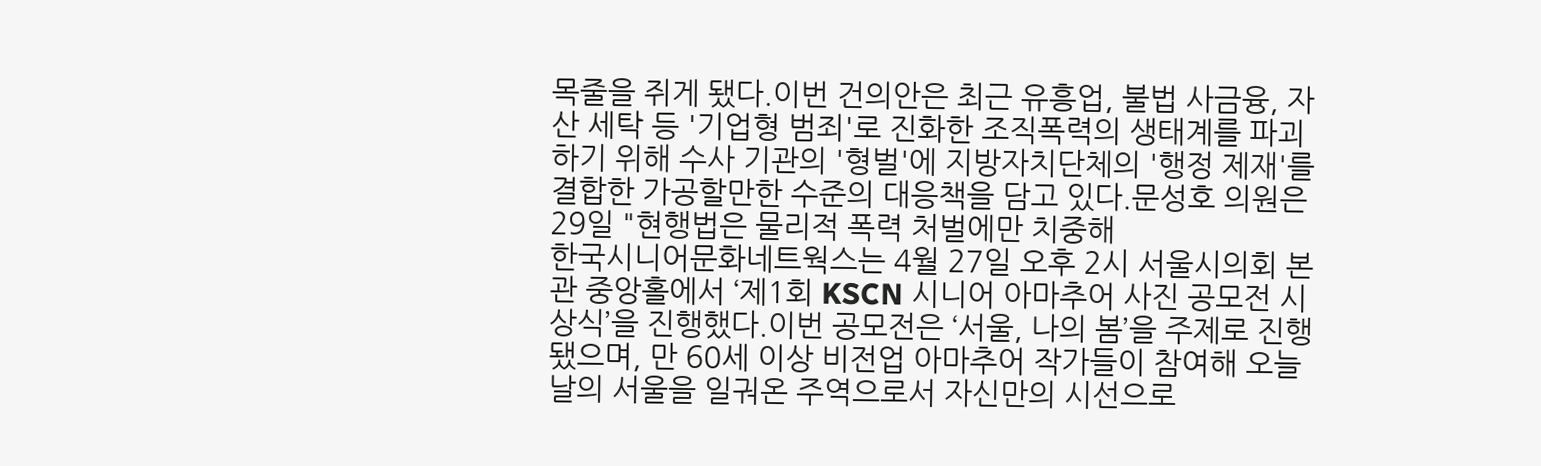목줄을 쥐게 됐다.이번 건의안은 최근 유흥업, 불법 사금융, 자산 세탁 등 '기업형 범죄'로 진화한 조직폭력의 생태계를 파괴하기 위해 수사 기관의 '형벌'에 지방자치단체의 '행정 제재'를 결합한 가공할만한 수준의 대응책을 담고 있다.문성호 의원은 29일 "현행법은 물리적 폭력 처벌에만 치중해
한국시니어문화네트웍스는 4월 27일 오후 2시 서울시의회 본관 중앙홀에서 ‘제1회 KSCN 시니어 아마추어 사진 공모전 시상식’을 진행했다.이번 공모전은 ‘서울, 나의 봄’을 주제로 진행됐으며, 만 60세 이상 비전업 아마추어 작가들이 참여해 오늘날의 서울을 일궈온 주역으로서 자신만의 시선으로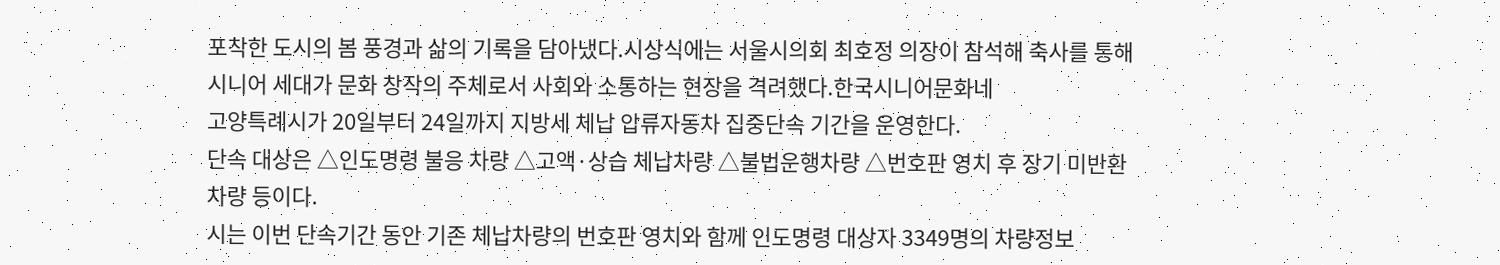포착한 도시의 봄 풍경과 삶의 기록을 담아냈다.시상식에는 서울시의회 최호정 의장이 참석해 축사를 통해 시니어 세대가 문화 창작의 주체로서 사회와 소통하는 현장을 격려했다.한국시니어문화네
고양특례시가 20일부터 24일까지 지방세 체납 압류자동차 집중단속 기간을 운영한다.
단속 대상은 △인도명령 불응 차량 △고액·상습 체납차량 △불법운행차량 △번호판 영치 후 장기 미반환 차량 등이다.
시는 이번 단속기간 동안 기존 체납차량의 번호판 영치와 함께 인도명령 대상자 3349명의 차량정보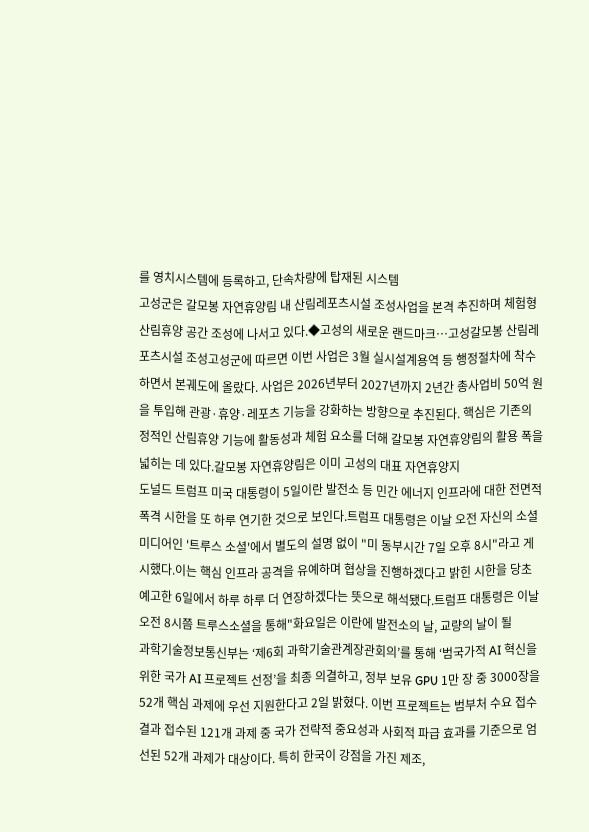를 영치시스템에 등록하고, 단속차량에 탑재된 시스템
고성군은 갈모봉 자연휴양림 내 산림레포츠시설 조성사업을 본격 추진하며 체험형 산림휴양 공간 조성에 나서고 있다.◆고성의 새로운 랜드마크…고성갈모봉 산림레포츠시설 조성고성군에 따르면 이번 사업은 3월 실시설계용역 등 행정절차에 착수하면서 본궤도에 올랐다. 사업은 2026년부터 2027년까지 2년간 총사업비 50억 원을 투입해 관광·휴양·레포츠 기능을 강화하는 방향으로 추진된다. 핵심은 기존의 정적인 산림휴양 기능에 활동성과 체험 요소를 더해 갈모봉 자연휴양림의 활용 폭을 넓히는 데 있다.갈모봉 자연휴양림은 이미 고성의 대표 자연휴양지
도널드 트럼프 미국 대통령이 5일이란 발전소 등 민간 에너지 인프라에 대한 전면적 폭격 시한을 또 하루 연기한 것으로 보인다.트럼프 대통령은 이날 오전 자신의 소셜미디어인 '트루스 소셜'에서 별도의 설명 없이 "미 동부시간 7일 오후 8시"라고 게시했다.이는 핵심 인프라 공격을 유예하며 협상을 진행하겠다고 밝힌 시한을 당초 예고한 6일에서 하루 하루 더 연장하겠다는 뜻으로 해석됐다.트럼프 대통령은 이날 오전 8시쯤 트루스소셜을 통해"화요일은 이란에 발전소의 날, 교량의 날이 될
과학기술정보통신부는 ‘제6회 과학기술관계장관회의’를 통해 ‘범국가적 AI 혁신을 위한 국가 AI 프로젝트 선정’을 최종 의결하고, 정부 보유 GPU 1만 장 중 3000장을 52개 핵심 과제에 우선 지원한다고 2일 밝혔다. 이번 프로젝트는 범부처 수요 접수 결과 접수된 121개 과제 중 국가 전략적 중요성과 사회적 파급 효과를 기준으로 엄선된 52개 과제가 대상이다. 특히 한국이 강점을 가진 제조,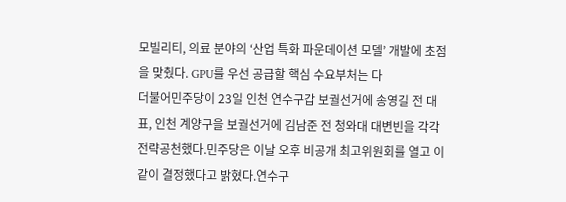모빌리티, 의료 분야의 ‘산업 특화 파운데이션 모델’ 개발에 초점을 맞췄다. GPU를 우선 공급할 핵심 수요부처는 다
더불어민주당이 23일 인천 연수구갑 보궐선거에 송영길 전 대표, 인천 계양구을 보궐선거에 김남준 전 청와대 대변빈을 각각 전략공천했다.민주당은 이날 오후 비공개 최고위원회를 열고 이같이 결정했다고 밝혔다.연수구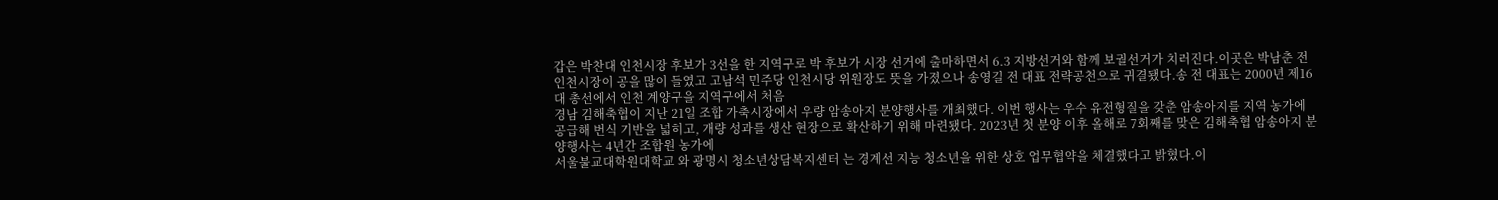갑은 박찬대 인천시장 후보가 3선을 한 지역구로 박 후보가 시장 선거에 출마하면서 6.3 지방선거와 함께 보궐선거가 치러진다.이곳은 박남춘 전 인천시장이 공을 많이 들였고 고남석 민주당 인천시당 위원장도 뜻을 가졌으나 송영길 전 대표 전략공천으로 귀결됐다.송 전 대표는 2000년 제16대 총선에서 인천 계양구을 지역구에서 처음
경남 김해축협이 지난 21일 조합 가축시장에서 우량 암송아지 분양행사를 개최했다. 이번 행사는 우수 유전형질을 갖춘 암송아지를 지역 농가에 공급해 번식 기반을 넓히고, 개량 성과를 생산 현장으로 확산하기 위해 마련됐다. 2023년 첫 분양 이후 올해로 7회째를 맞은 김해축협 암송아지 분양행사는 4년간 조합원 농가에
서울불교대학원대학교 와 광명시 청소년상담복지센터 는 경계선 지능 청소년을 위한 상호 업무협약을 체결했다고 밝혔다.이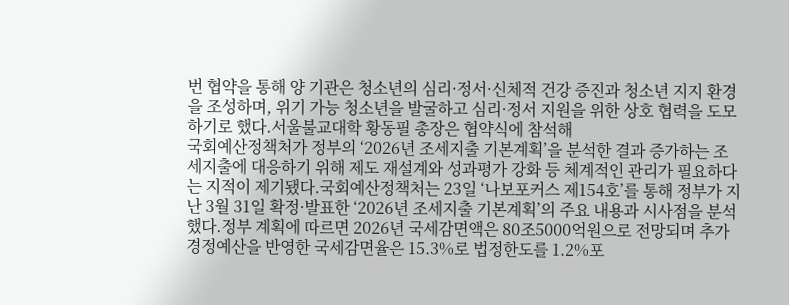번 협약을 통해 양 기관은 청소년의 심리·정서·신체적 건강 증진과 청소년 지지 환경을 조성하며, 위기 가능 청소년을 발굴하고 심리·정서 지원을 위한 상호 협력을 도모하기로 했다.서울불교대학 황동필 총장은 협약식에 참석해
국회예산정책처가 정부의 ‘2026년 조세지출 기본계획’을 분석한 결과 증가하는 조세지출에 대응하기 위해 제도 재설계와 성과평가 강화 등 체계적인 관리가 필요하다는 지적이 제기됐다.국회예산정책처는 23일 ‘나보포커스 제154호’를 통해 정부가 지난 3월 31일 확정·발표한 ‘2026년 조세지출 기본계획’의 주요 내용과 시사점을 분석했다.정부 계획에 따르면 2026년 국세감면액은 80조5000억원으로 전망되며 추가경정예산을 반영한 국세감면율은 15.3%로 법정한도를 1.2%포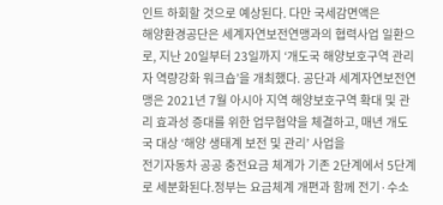인트 하회할 것으로 예상된다. 다만 국세감면액은
해양환경공단은 세계자연보전연맹과의 협력사업 일환으로, 지난 20일부터 23일까지 ‘개도국 해양보호구역 관리자 역량강화 워크숍’을 개최했다. 공단과 세계자연보전연맹은 2021년 7월 아시아 지역 해양보호구역 확대 및 관리 효과성 증대를 위한 업무협약을 체결하고, 매년 개도국 대상 ‘해양 생태계 보전 및 관리’ 사업을
전기자동차 공공 충전요금 체계가 기존 2단계에서 5단계로 세분화된다.정부는 요금체계 개편과 함께 전기·수소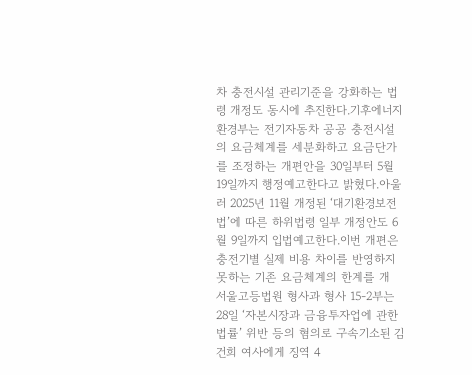차 충전시설 관리기준을 강화하는 법령 개정도 동시에 추진한다.기후에너지환경부는 전기자동차 공공 충전시설의 요금체계를 세분화하고 요금단가를 조정하는 개편안을 30일부터 5월 19일까지 행정예고한다고 밝혔다.아울러 2025년 11월 개정된 ‘대기환경보전법’에 따른 하위법령 일부 개정안도 6월 9일까지 입법예고한다.이번 개편은 충전기별 실제 비용 차이를 반영하지 못하는 기존 요금체계의 한계를 개
서울고등법원 형사과 형사 15-2부는 28일 ‘자본시장과 금융투자업에 관한 법률’ 위반 등의 혐의로 구속기소된 김건희 여사에게 징역 4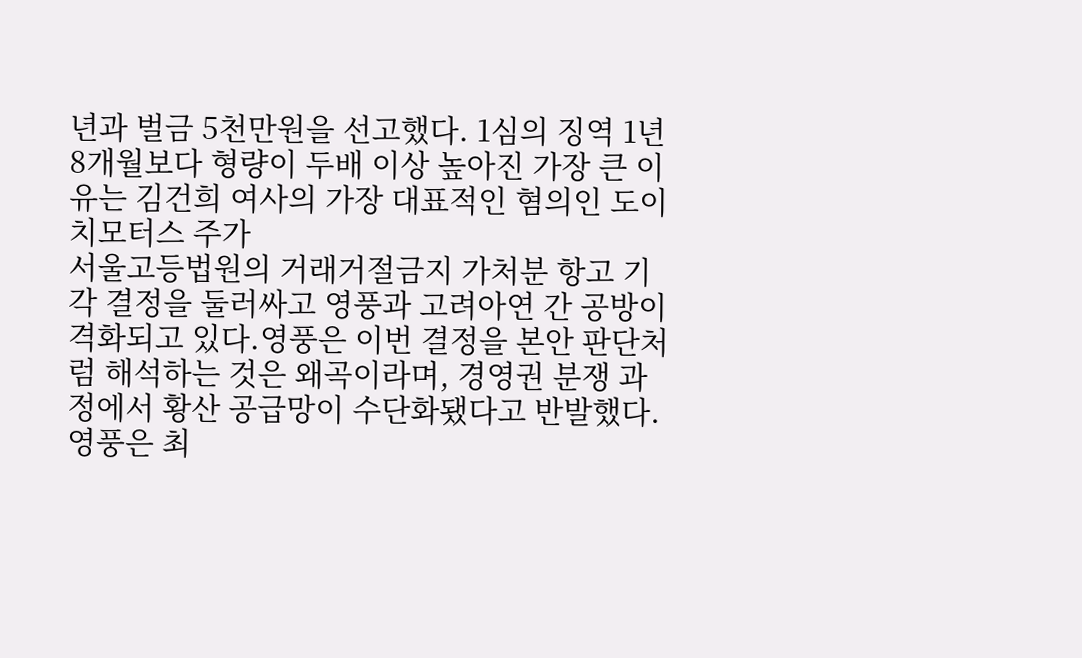년과 벌금 5천만원을 선고했다. 1심의 징역 1년8개월보다 형량이 두배 이상 높아진 가장 큰 이유는 김건희 여사의 가장 대표적인 혐의인 도이치모터스 주가
서울고등법원의 거래거절금지 가처분 항고 기각 결정을 둘러싸고 영풍과 고려아연 간 공방이 격화되고 있다.영풍은 이번 결정을 본안 판단처럼 해석하는 것은 왜곡이라며, 경영권 분쟁 과정에서 황산 공급망이 수단화됐다고 반발했다.영풍은 최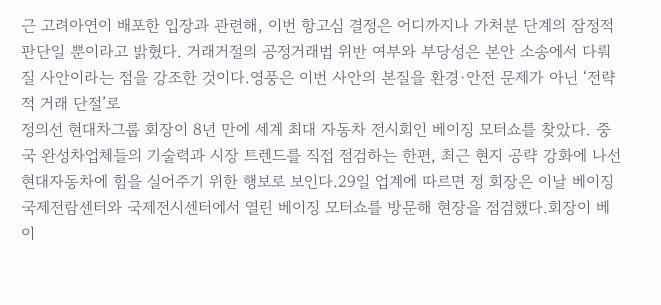근 고려아연이 배포한 입장과 관련해, 이번 항고심 결정은 어디까지나 가처분 단계의 잠정적 판단일 뿐이라고 밝혔다. 거래거절의 공정거래법 위반 여부와 부당성은 본안 소송에서 다뤄질 사안이라는 점을 강조한 것이다.영풍은 이번 사안의 본질을 환경·안전 문제가 아닌 ‘전략적 거래 단절’로
정의선 현대차그룹 회장이 8년 만에 세계 최대 자동차 전시회인 베이징 모터쇼를 찾았다. 중국 완성차업체들의 기술력과 시장 트렌드를 직접 점검하는 한편, 최근 현지 공략 강화에 나선 현대자동차에 힘을 실어주기 위한 행보로 보인다.29일 업계에 따르면 정 회장은 이날 베이징 국제전람센터와 국제전시센터에서 열린 베이징 모터쇼를 방문해 현장을 점검했다.회장이 베이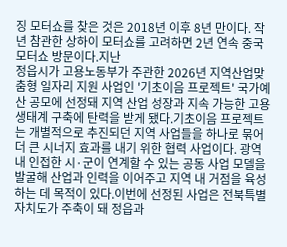징 모터쇼를 찾은 것은 2018년 이후 8년 만이다. 작년 참관한 상하이 모터쇼를 고려하면 2년 연속 중국 모터쇼 방문이다.지난
정읍시가 고용노동부가 주관한 2026년 지역산업맞춤형 일자리 지원 사업인 '기초이음 프로젝트' 국가예산 공모에 선정돼 지역 산업 성장과 지속 가능한 고용 생태계 구축에 탄력을 받게 됐다.기초이음 프로젝트는 개별적으로 추진되던 지역 사업들을 하나로 묶어 더 큰 시너지 효과를 내기 위한 협력 사업이다. 광역 내 인접한 시·군이 연계할 수 있는 공동 사업 모델을 발굴해 산업과 인력을 이어주고 지역 내 거점을 육성하는 데 목적이 있다.이번에 선정된 사업은 전북특별자치도가 주축이 돼 정읍과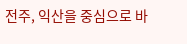전주, 익산을 중심으로 바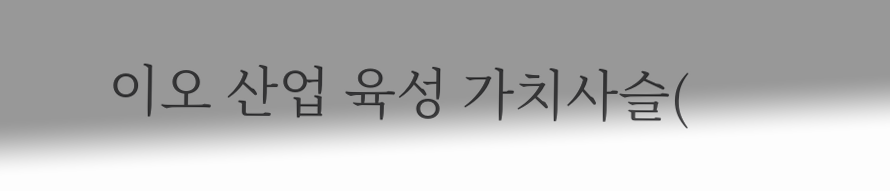이오 산업 육성 가치사슬(